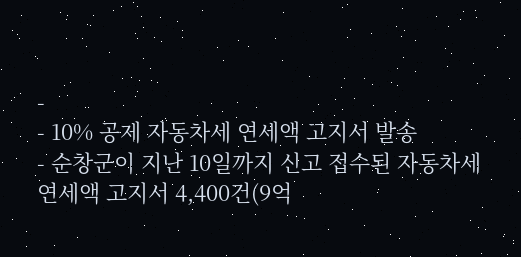-
- 10% 공제 자동차세 연세액 고지서 발송
- 순창군이 지난 10일까지 신고 접수된 자동차세 연세액 고지서 4,400건(9억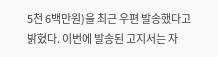5천 6백만원)을 최근 우편 발송했다고 밝혔다. 이번에 발송된 고지서는 자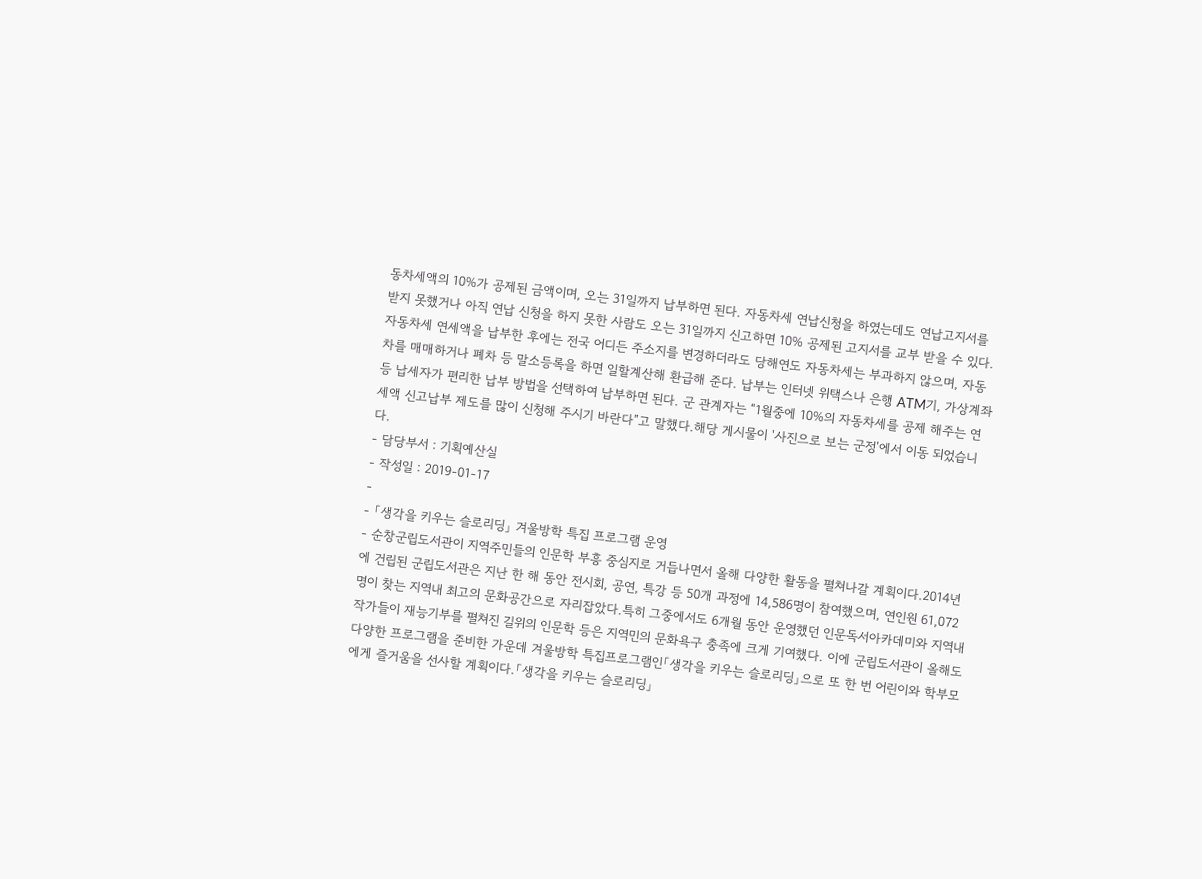동차세액의 10%가 공제된 금액이며, 오는 31일까지 납부하면 된다. 자동차세 연납신청을 하였는데도 연납고지서를 받지 못했거나 아직 연납 신청을 하지 못한 사람도 오는 31일까지 신고하면 10% 공제된 고지서를 교부 받을 수 있다. 자동차세 연세액을 납부한 후에는 전국 어디든 주소지를 변경하더라도 당해연도 자동차세는 부과하지 않으며, 자동차를 매매하거나 폐차 등 말소등록을 하면 일할계산해 환급해 준다. 납부는 인터넷 위택스나 은행 ATM기, 가상계좌 등 납세자가 편리한 납부 방법을 선택하여 납부하면 된다. 군 관계자는 “1월중에 10%의 자동차세를 공제 해주는 연세액 신고납부 제도를 많이 신청해 주시기 바란다”고 말했다.해당 게시물이 '사진으로 보는 군정'에서 이동 되었습니다.
- 담당부서 : 기획예산실
- 작성일 : 2019-01-17
-
- 「생각을 키우는 슬로리딩」 겨울방학 특집 프로그램 운영
- 순창군립도서관이 지역주민들의 인문학 부흥 중심지로 거듭나면서 올해 다양한 활동을 펼쳐나갈 계획이다.2014년에 건립된 군립도서관은 지난 한 해 동안 전시회, 공연, 특강 등 50개 과정에 14,586명이 참여했으며, 연인원 61,072명이 찾는 지역내 최고의 문화공간으로 자리잡았다.특히 그중에서도 6개월 동안 운영했던 인문독서아카데미와 지역내 작가들이 재능기부를 펼쳐진 길위의 인문학 등은 지역민의 문화욕구 충족에 크게 기여했다. 이에 군립도서관이 올해도 다양한 프로그램을 준비한 가운데 겨울방학 특집프로그램인「생각을 키우는 슬로리딩」으로 또 한 번 어린이와 학부모에게 즐거움을 선사할 계획이다.「생각을 키우는 슬로리딩」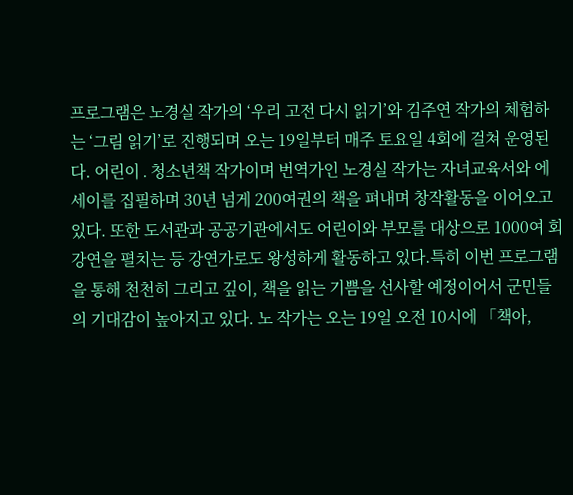프로그램은 노경실 작가의 ‘우리 고전 다시 읽기’와 김주연 작가의 체험하는 ‘그림 읽기’로 진행되며 오는 19일부터 매주 토요일 4회에 걸쳐 운영된다. 어린이․청소년책 작가이며 번역가인 노경실 작가는 자녀교육서와 에세이를 집필하며 30년 넘게 200여권의 책을 펴내며 창작활동을 이어오고 있다. 또한 도서관과 공공기관에서도 어린이와 부모를 대상으로 1000여 회 강연을 펼치는 등 강연가로도 왕성하게 활동하고 있다.특히 이번 프로그램을 통해 천천히 그리고 깊이, 책을 읽는 기쁨을 선사할 예정이어서 군민들의 기대감이 높아지고 있다. 노 작가는 오는 19일 오전 10시에 「책아,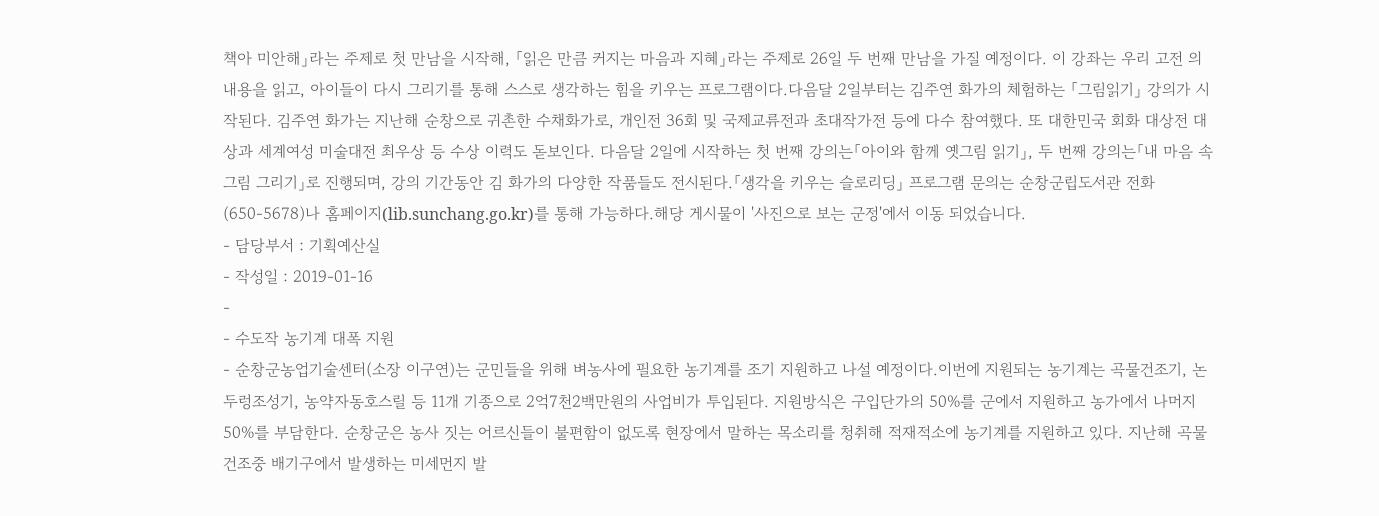책아 미안해」라는 주제로 첫 만남을 시작해, 「읽은 만큼 커지는 마음과 지혜」라는 주제로 26일 두 번째 만남을 가질 예정이다. 이 강좌는 우리 고전 의 내용을 읽고, 아이들이 다시 그리기를 통해 스스로 생각하는 힘을 키우는 프로그램이다.다음달 2일부터는 김주연 화가의 체험하는 「그림읽기」 강의가 시작된다. 김주연 화가는 지난해 순창으로 귀촌한 수채화가로, 개인전 36회 및 국제교류전과 초대작가전 등에 다수 참여했다. 또 대한민국 회화 대상전 대상과 세계여성 미술대전 최우상 등 수상 이력도 돋보인다. 다음달 2일에 시작하는 첫 번째 강의는「아이와 함께 옛그림 읽기」, 두 번째 강의는「내 마음 속 그림 그리기」로 진행되며, 강의 기간동안 김 화가의 다양한 작품들도 전시된다.「생각을 키우는 슬로리딩」 프로그램 문의는 순창군립도서관 전화(650-5678)나 홈페이지(lib.sunchang.go.kr)를 통해 가능하다.해당 게시물이 '사진으로 보는 군정'에서 이동 되었습니다.
- 담당부서 : 기획예산실
- 작성일 : 2019-01-16
-
- 수도작 농기계 대폭 지원
- 순창군농업기술센터(소장 이구연)는 군민들을 위해 벼농사에 필요한 농기계를 조기 지원하고 나설 예정이다.이번에 지원되는 농기계는 곡물건조기, 논두렁조성기, 농약자동호스릴 등 11개 기종으로 2억7천2백만원의 사업비가 투입된다. 지원방식은 구입단가의 50%를 군에서 지원하고 농가에서 나머지 50%를 부담한다. 순창군은 농사 짓는 어르신들이 불편함이 없도록 현장에서 말하는 목소리를 청취해 적재적소에 농기계를 지원하고 있다. 지난해 곡물 건조중 배기구에서 발생하는 미세먼지 발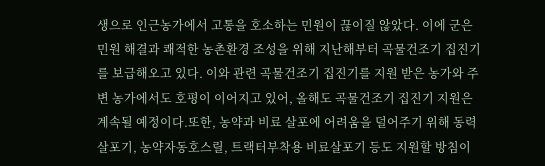생으로 인근농가에서 고통을 호소하는 민원이 끊이질 않았다. 이에 군은 민원 해결과 쾌적한 농촌환경 조성을 위해 지난해부터 곡물건조기 집진기를 보급해오고 있다. 이와 관련 곡물건조기 집진기를 지원 받은 농가와 주변 농가에서도 호평이 이어지고 있어, 올해도 곡물건조기 집진기 지원은 계속될 예정이다.또한, 농약과 비료 살포에 어려움을 덜어주기 위해 동력살포기, 농약자동호스릴, 트랙터부착용 비료살포기 등도 지원할 방침이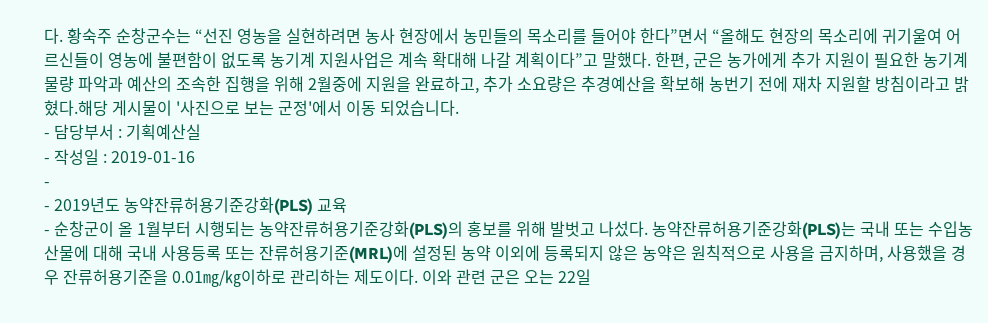다. 황숙주 순창군수는 “선진 영농을 실현하려면 농사 현장에서 농민들의 목소리를 들어야 한다”면서 “올해도 현장의 목소리에 귀기울여 어르신들이 영농에 불편함이 없도록 농기계 지원사업은 계속 확대해 나갈 계획이다”고 말했다. 한편, 군은 농가에게 추가 지원이 필요한 농기계 물량 파악과 예산의 조속한 집행을 위해 2월중에 지원을 완료하고, 추가 소요량은 추경예산을 확보해 농번기 전에 재차 지원할 방침이라고 밝혔다.해당 게시물이 '사진으로 보는 군정'에서 이동 되었습니다.
- 담당부서 : 기획예산실
- 작성일 : 2019-01-16
-
- 2019년도 농약잔류허용기준강화(PLS) 교육
- 순창군이 올 1월부터 시행되는 농약잔류허용기준강화(PLS)의 홍보를 위해 발벗고 나섰다. 농약잔류허용기준강화(PLS)는 국내 또는 수입농산물에 대해 국내 사용등록 또는 잔류허용기준(MRL)에 설정된 농약 이외에 등록되지 않은 농약은 원칙적으로 사용을 금지하며, 사용했을 경우 잔류허용기준을 0.01㎎/㎏이하로 관리하는 제도이다. 이와 관련 군은 오는 22일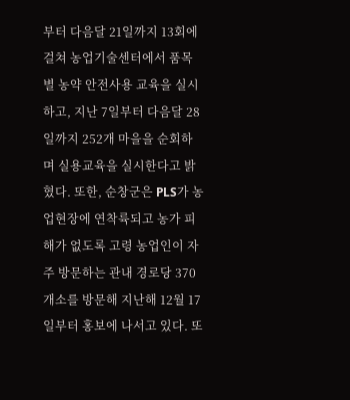부터 다음달 21일까지 13회에 걸쳐 농업기술센터에서 품목별 농약 안전사용 교육을 실시하고, 지난 7일부터 다음달 28일까지 252개 마을을 순회하며 실용교육을 실시한다고 밝혔다. 또한, 순창군은 PLS가 농업현장에 연착륙되고 농가 피해가 없도록 고령 농업인이 자주 방문하는 관내 경로당 370개소를 방문해 지난해 12월 17일부터 홍보에 나서고 있다. 또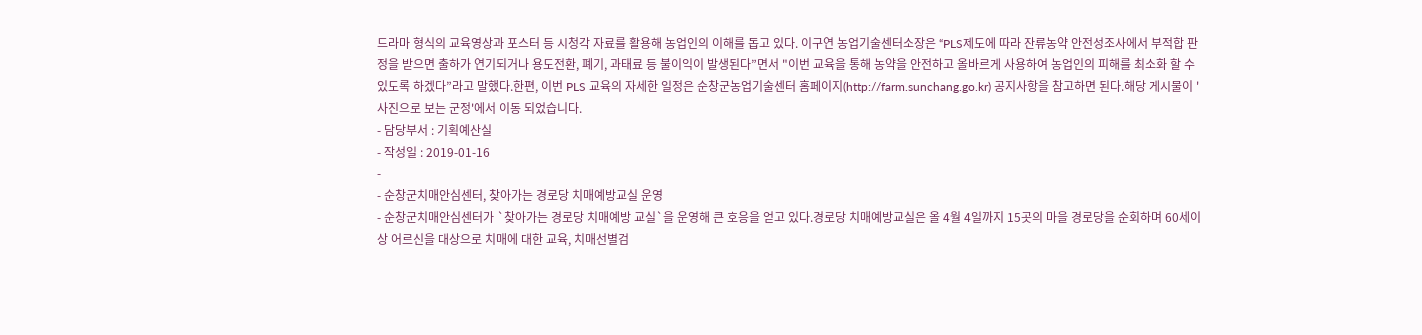드라마 형식의 교육영상과 포스터 등 시청각 자료를 활용해 농업인의 이해를 돕고 있다. 이구연 농업기술센터소장은 “PLS제도에 따라 잔류농약 안전성조사에서 부적합 판정을 받으면 출하가 연기되거나 용도전환, 폐기, 과태료 등 불이익이 발생된다”면서 "이번 교육을 통해 농약을 안전하고 올바르게 사용하여 농업인의 피해를 최소화 할 수 있도록 하겠다”라고 말했다.한편, 이번 PLS 교육의 자세한 일정은 순창군농업기술센터 홈페이지(http://farm.sunchang.go.kr) 공지사항을 참고하면 된다.해당 게시물이 '사진으로 보는 군정'에서 이동 되었습니다.
- 담당부서 : 기획예산실
- 작성일 : 2019-01-16
-
- 순창군치매안심센터, 찾아가는 경로당 치매예방교실 운영
- 순창군치매안심센터가 `찾아가는 경로당 치매예방 교실`을 운영해 큰 호응을 얻고 있다.경로당 치매예방교실은 올 4월 4일까지 15곳의 마을 경로당을 순회하며 60세이상 어르신을 대상으로 치매에 대한 교육, 치매선별검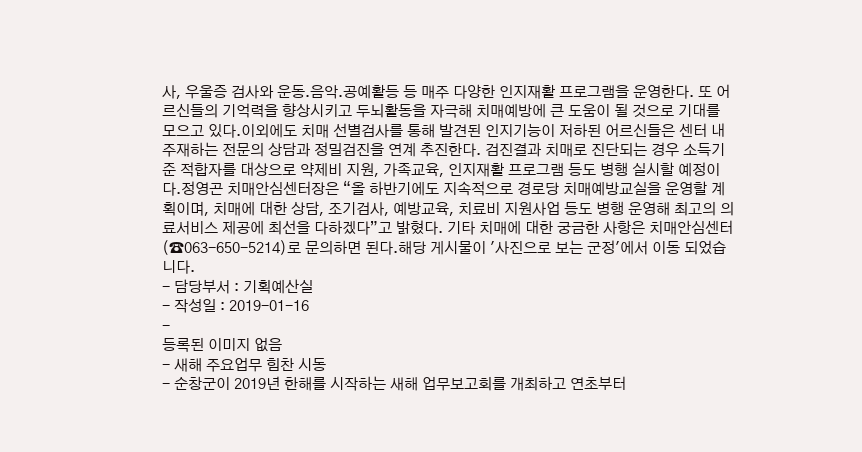사, 우울증 검사와 운동․음악․공예활등 등 매주 다양한 인지재활 프로그램을 운영한다. 또 어르신들의 기억력을 향상시키고 두뇌활동을 자극해 치매예방에 큰 도움이 될 것으로 기대를 모으고 있다.이외에도 치매 선별검사를 통해 발견된 인지기능이 저하된 어르신들은 센터 내 주재하는 전문의 상담과 정밀검진을 연계 추진한다. 검진결과 치매로 진단되는 경우 소득기준 적합자를 대상으로 약제비 지원, 가족교육, 인지재활 프로그램 등도 병행 실시할 예정이다.정영곤 치매안심센터장은 “올 하반기에도 지속적으로 경로당 치매예방교실을 운영할 계획이며, 치매에 대한 상담, 조기검사, 예방교육, 치료비 지원사업 등도 병행 운영해 최고의 의료서비스 제공에 최선을 다하겠다”고 밝혔다. 기타 치매에 대한 궁금한 사항은 치매안심센터(☎063-650-5214)로 문의하면 된다.해당 게시물이 '사진으로 보는 군정'에서 이동 되었습니다.
- 담당부서 : 기획예산실
- 작성일 : 2019-01-16
-
등록된 이미지 없음
- 새해 주요업무 힘찬 시동
- 순창군이 2019년 한해를 시작하는 새해 업무보고회를 개최하고 연초부터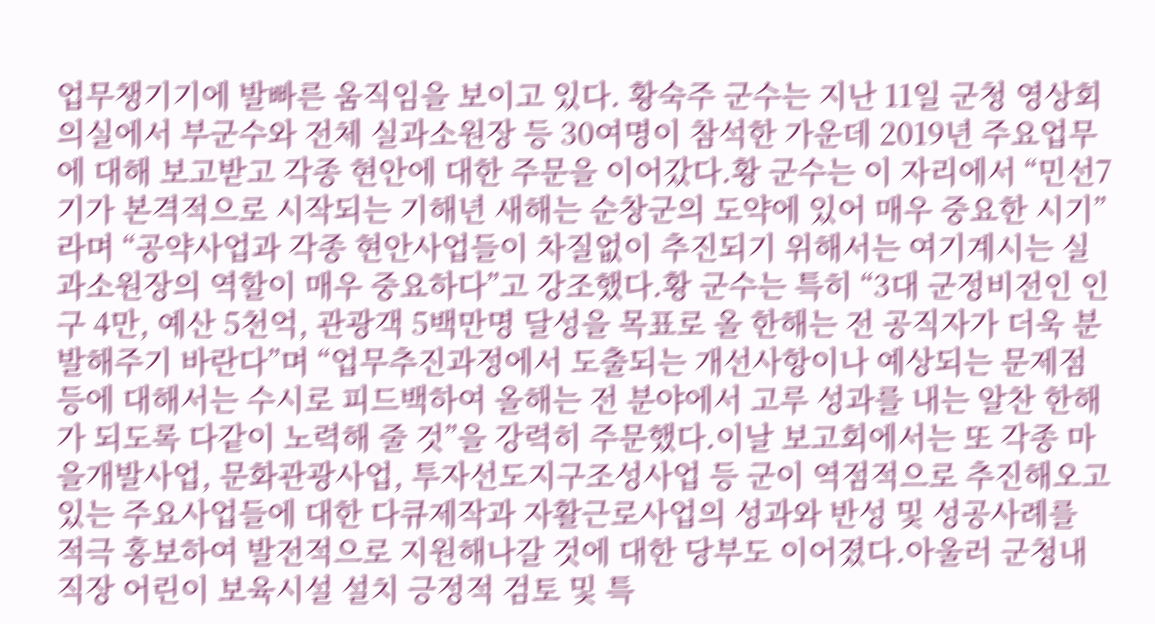업무챙기기에 발빠른 움직임을 보이고 있다. 황숙주 군수는 지난 11일 군청 영상회의실에서 부군수와 전체 실과소원장 등 30여명이 참석한 가운데 2019년 주요업무에 대해 보고받고 각종 현안에 대한 주문을 이어갔다.황 군수는 이 자리에서 “민선7기가 본격적으로 시작되는 기해년 새해는 순창군의 도약에 있어 매우 중요한 시기”라며 “공약사업과 각종 현안사업들이 차질없이 추진되기 위해서는 여기계시는 실과소원장의 역할이 매우 중요하다”고 강조했다.황 군수는 특히 “3대 군정비전인 인구 4만, 예산 5천억, 관광객 5백만명 달성을 목표로 올 한해는 전 공직자가 더욱 분발해주기 바란다”며 “업무추진과정에서 도출되는 개선사항이나 예상되는 문제점 등에 대해서는 수시로 피드백하여 올해는 전 분야에서 고루 성과를 내는 알찬 한해가 되도록 다같이 노력해 줄 것”을 강력히 주문했다.이날 보고회에서는 또 각종 마을개발사업, 문화관광사업, 투자선도지구조성사업 등 군이 역점적으로 추진해오고 있는 주요사업들에 대한 다큐제작과 자활근로사업의 성과와 반성 및 성공사례를 적극 홍보하여 발전적으로 지원해나갈 것에 대한 당부도 이어졌다.아울러 군청내 직장 어린이 보육시설 설치 긍정적 검토 및 특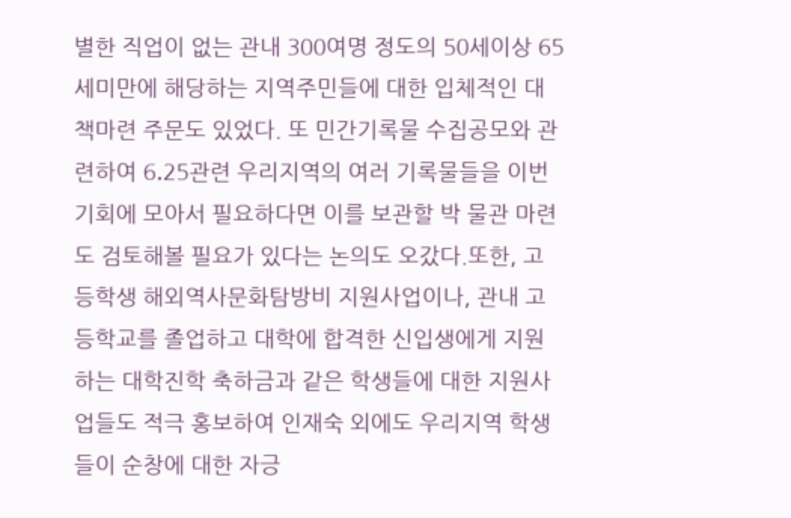별한 직업이 없는 관내 300여명 정도의 50세이상 65세미만에 해당하는 지역주민들에 대한 입체적인 대책마련 주문도 있었다. 또 민간기록물 수집공모와 관련하여 6․25관련 우리지역의 여러 기록물들을 이번 기회에 모아서 필요하다면 이를 보관할 박 물관 마련도 검토해볼 필요가 있다는 논의도 오갔다.또한, 고등학생 해외역사문화탐방비 지원사업이나, 관내 고등학교를 졸업하고 대학에 합격한 신입생에게 지원하는 대학진학 축하금과 같은 학생들에 대한 지원사업들도 적극 홍보하여 인재숙 외에도 우리지역 학생들이 순창에 대한 자긍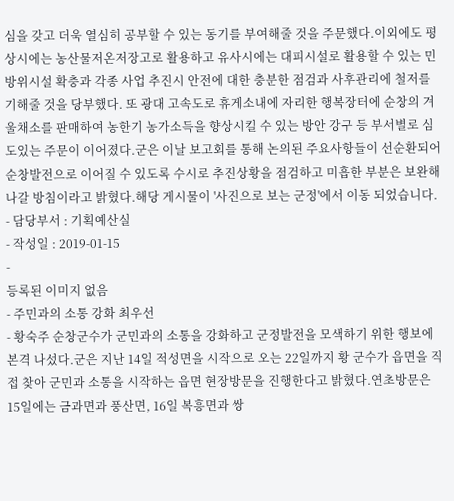심을 갖고 더욱 열심히 공부할 수 있는 동기를 부여해줄 것을 주문했다.이외에도 평상시에는 농산물저온저장고로 활용하고 유사시에는 대피시설로 활용할 수 있는 민방위시설 확충과 각종 사업 추진시 안전에 대한 충분한 점검과 사후관리에 철저를 기해줄 것을 당부했다. 또 광대 고속도로 휴게소내에 자리한 행복장터에 순창의 겨울채소를 판매하여 농한기 농가소득을 향상시킬 수 있는 방안 강구 등 부서별로 심도있는 주문이 이어졌다.군은 이날 보고회를 통해 논의된 주요사항들이 선순환되어 순창발전으로 이어질 수 있도록 수시로 추진상황을 점검하고 미흡한 부분은 보완해 나갈 방침이라고 밝혔다.해당 게시물이 '사진으로 보는 군정'에서 이동 되었습니다.
- 담당부서 : 기획예산실
- 작성일 : 2019-01-15
-
등록된 이미지 없음
- 주민과의 소통 강화 최우선
- 황숙주 순창군수가 군민과의 소통을 강화하고 군정발전을 모색하기 위한 행보에 본격 나섰다.군은 지난 14일 적성면을 시작으로 오는 22일까지 황 군수가 읍면을 직접 찾아 군민과 소통을 시작하는 읍면 현장방문을 진행한다고 밝혔다.연초방문은 15일에는 금과면과 풍산면, 16일 복흥면과 쌍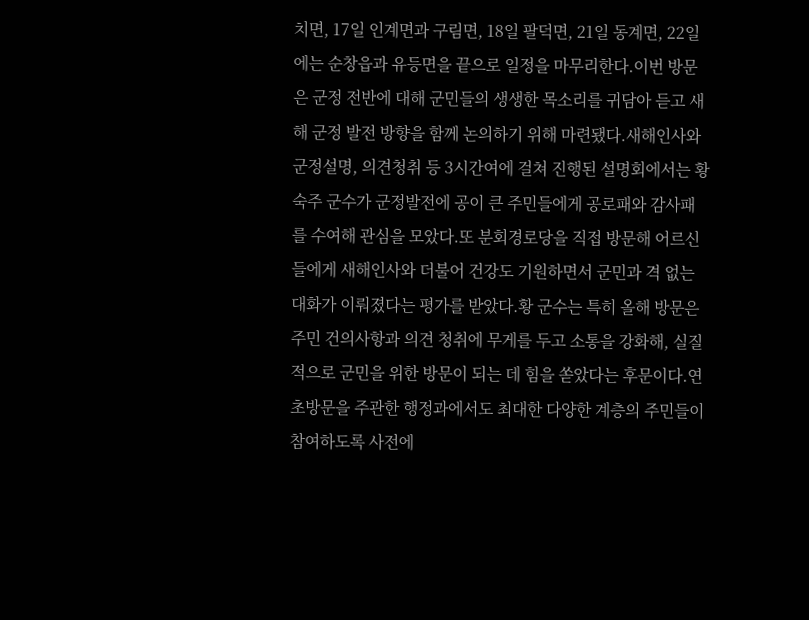치면, 17일 인계면과 구림면, 18일 팔덕면, 21일 동계면, 22일에는 순창읍과 유등면을 끝으로 일정을 마무리한다.이번 방문은 군정 전반에 대해 군민들의 생생한 목소리를 귀담아 듣고 새해 군정 발전 방향을 함께 논의하기 위해 마련됐다.새해인사와 군정설명, 의견청취 등 3시간여에 걸쳐 진행된 설명회에서는 황숙주 군수가 군정발전에 공이 큰 주민들에게 공로패와 감사패를 수여해 관심을 모았다.또 분회경로당을 직접 방문해 어르신들에게 새해인사와 더불어 건강도 기원하면서 군민과 격 없는 대화가 이뤄졌다는 평가를 받았다.황 군수는 특히 올해 방문은 주민 건의사항과 의견 청취에 무게를 두고 소통을 강화해, 실질적으로 군민을 위한 방문이 되는 데 힘을 쏟았다는 후문이다.연초방문을 주관한 행정과에서도 최대한 다양한 계층의 주민들이 참여하도록 사전에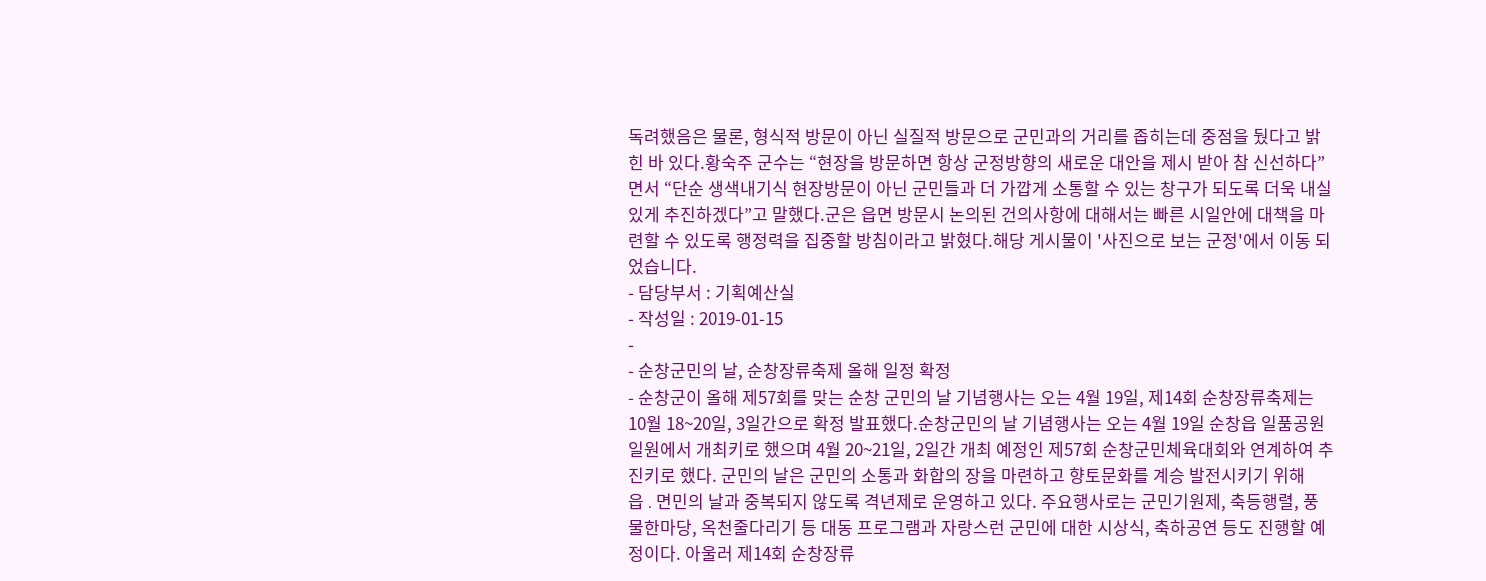독려했음은 물론, 형식적 방문이 아닌 실질적 방문으로 군민과의 거리를 좁히는데 중점을 뒀다고 밝힌 바 있다.황숙주 군수는 “현장을 방문하면 항상 군정방향의 새로운 대안을 제시 받아 참 신선하다”면서 “단순 생색내기식 현장방문이 아닌 군민들과 더 가깝게 소통할 수 있는 창구가 되도록 더욱 내실있게 추진하겠다”고 말했다.군은 읍면 방문시 논의된 건의사항에 대해서는 빠른 시일안에 대책을 마련할 수 있도록 행정력을 집중할 방침이라고 밝혔다.해당 게시물이 '사진으로 보는 군정'에서 이동 되었습니다.
- 담당부서 : 기획예산실
- 작성일 : 2019-01-15
-
- 순창군민의 날, 순창장류축제 올해 일정 확정
- 순창군이 올해 제57회를 맞는 순창 군민의 날 기념행사는 오는 4월 19일, 제14회 순창장류축제는 10월 18~20일, 3일간으로 확정 발표했다.순창군민의 날 기념행사는 오는 4월 19일 순창읍 일품공원 일원에서 개최키로 했으며 4월 20~21일, 2일간 개최 예정인 제57회 순창군민체육대회와 연계하여 추진키로 했다. 군민의 날은 군민의 소통과 화합의 장을 마련하고 향토문화를 계승 발전시키기 위해 읍․면민의 날과 중복되지 않도록 격년제로 운영하고 있다. 주요행사로는 군민기원제, 축등행렬, 풍물한마당, 옥천줄다리기 등 대동 프로그램과 자랑스런 군민에 대한 시상식, 축하공연 등도 진행할 예정이다. 아울러 제14회 순창장류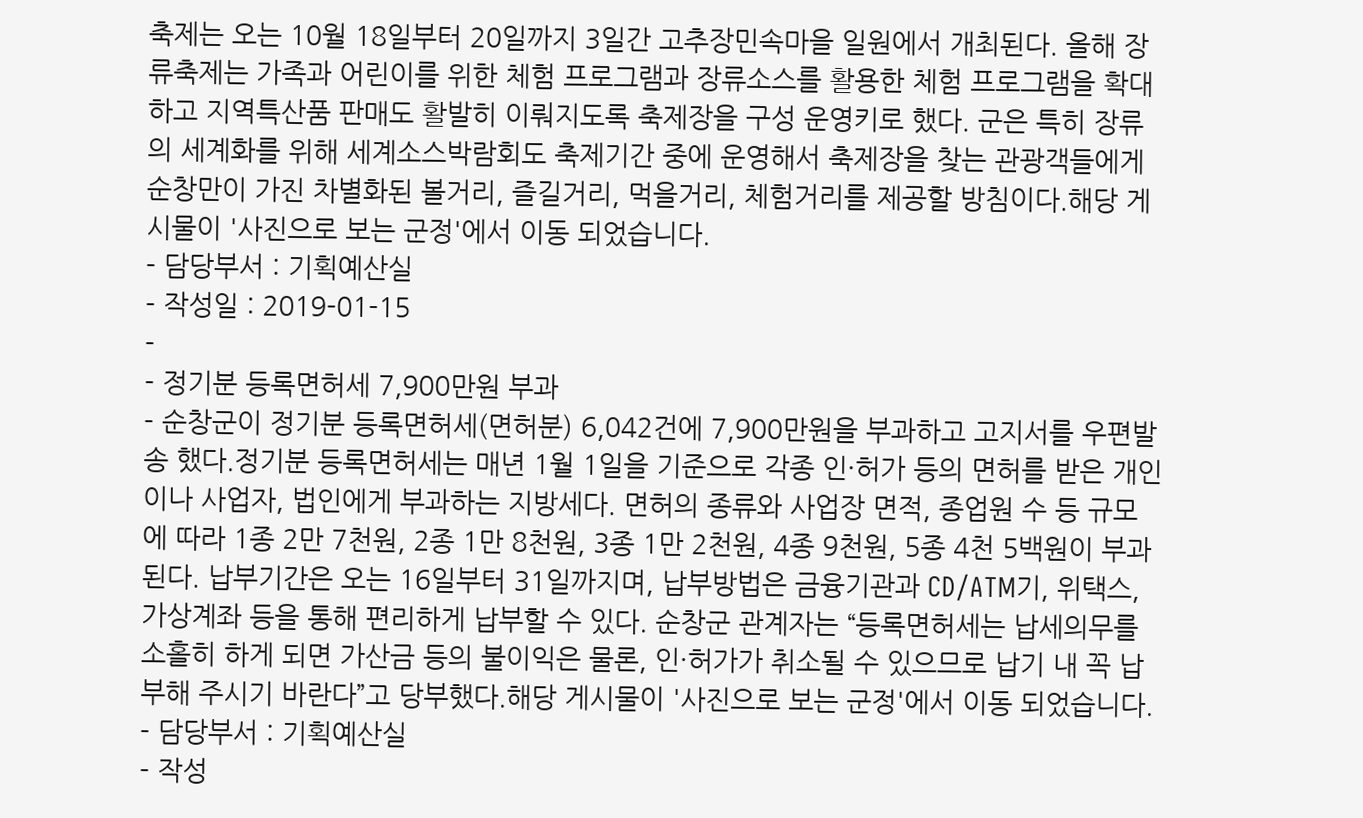축제는 오는 10월 18일부터 20일까지 3일간 고추장민속마을 일원에서 개최된다. 올해 장류축제는 가족과 어린이를 위한 체험 프로그램과 장류소스를 활용한 체험 프로그램을 확대하고 지역특산품 판매도 활발히 이뤄지도록 축제장을 구성 운영키로 했다. 군은 특히 장류의 세계화를 위해 세계소스박람회도 축제기간 중에 운영해서 축제장을 찾는 관광객들에게 순창만이 가진 차별화된 볼거리, 즐길거리, 먹을거리, 체험거리를 제공할 방침이다.해당 게시물이 '사진으로 보는 군정'에서 이동 되었습니다.
- 담당부서 : 기획예산실
- 작성일 : 2019-01-15
-
- 정기분 등록면허세 7,900만원 부과
- 순창군이 정기분 등록면허세(면허분) 6,042건에 7,900만원을 부과하고 고지서를 우편발송 했다.정기분 등록면허세는 매년 1월 1일을 기준으로 각종 인·허가 등의 면허를 받은 개인이나 사업자, 법인에게 부과하는 지방세다. 면허의 종류와 사업장 면적, 종업원 수 등 규모에 따라 1종 2만 7천원, 2종 1만 8천원, 3종 1만 2천원, 4종 9천원, 5종 4천 5백원이 부과된다. 납부기간은 오는 16일부터 31일까지며, 납부방법은 금융기관과 CD/ATM기, 위택스, 가상계좌 등을 통해 편리하게 납부할 수 있다. 순창군 관계자는 “등록면허세는 납세의무를 소홀히 하게 되면 가산금 등의 불이익은 물론, 인·허가가 취소될 수 있으므로 납기 내 꼭 납부해 주시기 바란다”고 당부했다.해당 게시물이 '사진으로 보는 군정'에서 이동 되었습니다.
- 담당부서 : 기획예산실
- 작성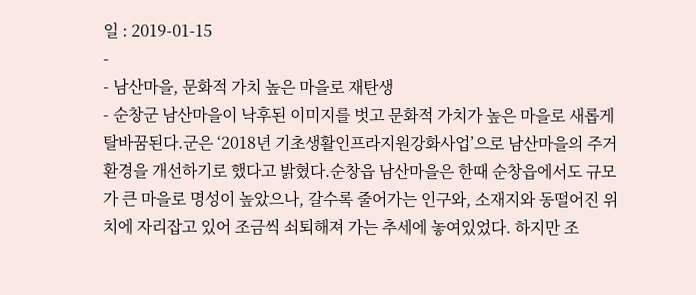일 : 2019-01-15
-
- 남산마을, 문화적 가치 높은 마을로 재탄생
- 순창군 남산마을이 낙후된 이미지를 벗고 문화적 가치가 높은 마을로 새롭게 탈바꿈된다.군은 ‘2018년 기초생활인프라지원강화사업’으로 남산마을의 주거환경을 개선하기로 했다고 밝혔다.순창읍 남산마을은 한때 순창읍에서도 규모가 큰 마을로 명성이 높았으나, 갈수록 줄어가는 인구와, 소재지와 동떨어진 위치에 자리잡고 있어 조금씩 쇠퇴해져 가는 추세에 놓여있었다. 하지만 조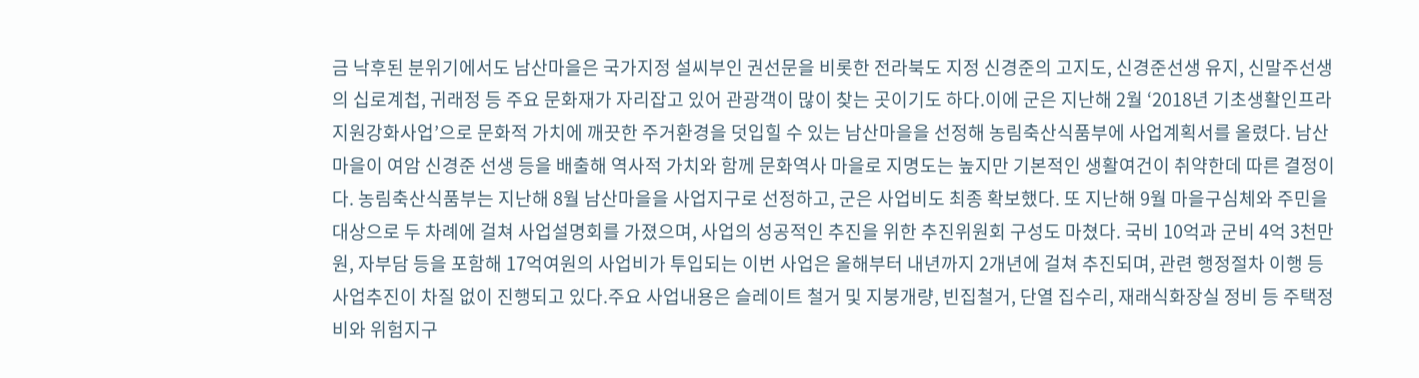금 낙후된 분위기에서도 남산마을은 국가지정 설씨부인 권선문을 비롯한 전라북도 지정 신경준의 고지도, 신경준선생 유지, 신말주선생의 십로계첩, 귀래정 등 주요 문화재가 자리잡고 있어 관광객이 많이 찾는 곳이기도 하다.이에 군은 지난해 2월 ‘2018년 기초생활인프라지원강화사업’으로 문화적 가치에 깨끗한 주거환경을 덧입힐 수 있는 남산마을을 선정해 농림축산식품부에 사업계획서를 올렸다. 남산마을이 여암 신경준 선생 등을 배출해 역사적 가치와 함께 문화역사 마을로 지명도는 높지만 기본적인 생활여건이 취약한데 따른 결정이다. 농림축산식품부는 지난해 8월 남산마을을 사업지구로 선정하고, 군은 사업비도 최종 확보했다. 또 지난해 9월 마을구심체와 주민을 대상으로 두 차례에 걸쳐 사업설명회를 가졌으며, 사업의 성공적인 추진을 위한 추진위원회 구성도 마쳤다. 국비 10억과 군비 4억 3천만원, 자부담 등을 포함해 17억여원의 사업비가 투입되는 이번 사업은 올해부터 내년까지 2개년에 걸쳐 추진되며, 관련 행정절차 이행 등 사업추진이 차질 없이 진행되고 있다.주요 사업내용은 슬레이트 철거 및 지붕개량, 빈집철거, 단열 집수리, 재래식화장실 정비 등 주택정비와 위험지구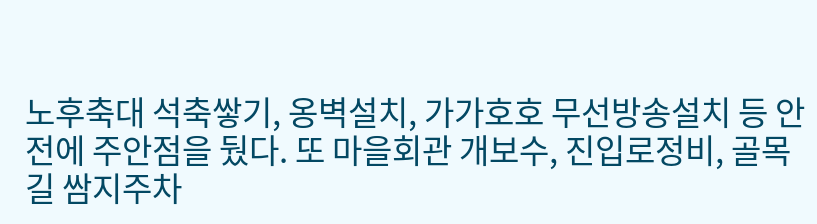노후축대 석축쌓기, 옹벽설치, 가가호호 무선방송설치 등 안전에 주안점을 뒀다. 또 마을회관 개보수, 진입로정비, 골목길 쌈지주차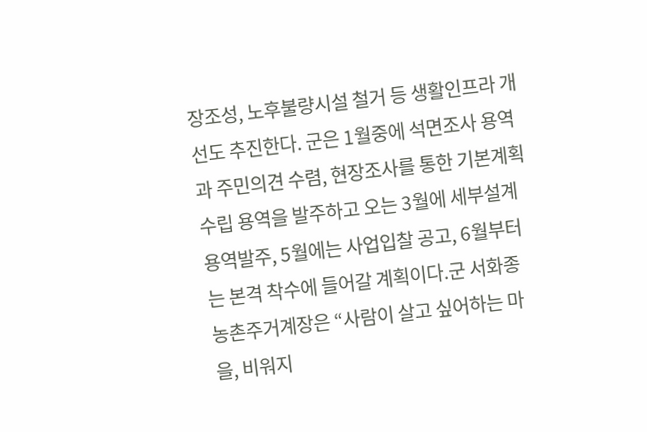장조성, 노후불량시설 철거 등 생활인프라 개선도 추진한다. 군은 1월중에 석면조사 용역과 주민의견 수렴, 현장조사를 통한 기본계획수립 용역을 발주하고 오는 3월에 세부설계 용역발주, 5월에는 사업입찰 공고, 6월부터는 본격 착수에 들어갈 계획이다.군 서화종 농촌주거계장은 “사람이 살고 싶어하는 마을, 비워지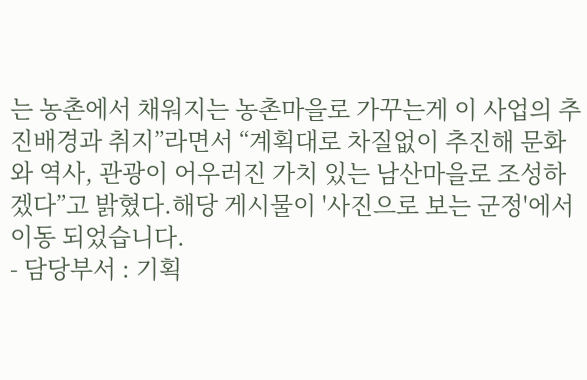는 농촌에서 채워지는 농촌마을로 가꾸는게 이 사업의 추진배경과 취지”라면서 “계획대로 차질없이 추진해 문화와 역사, 관광이 어우러진 가치 있는 남산마을로 조성하겠다”고 밝혔다.해당 게시물이 '사진으로 보는 군정'에서 이동 되었습니다.
- 담당부서 : 기획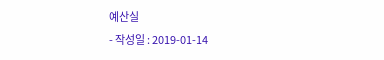예산실
- 작성일 : 2019-01-14